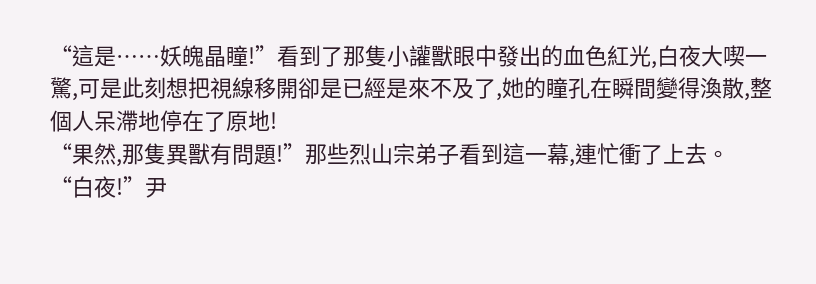“這是……妖魄晶瞳!”看到了那隻小讙獸眼中發出的血色紅光,白夜大喫一驚,可是此刻想把視線移開卻是已經是來不及了,她的瞳孔在瞬間變得渙散,整個人呆滯地停在了原地!
“果然,那隻異獸有問題!”那些烈山宗弟子看到這一幕,連忙衝了上去。
“白夜!”尹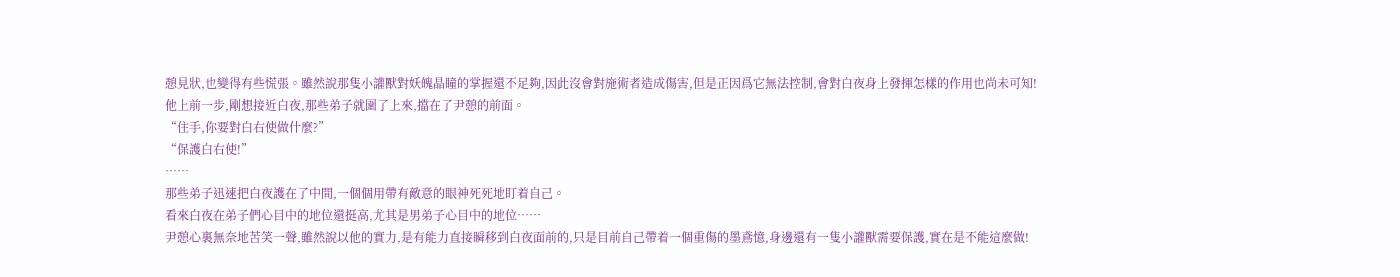憩見狀,也變得有些慌張。雖然說那隻小讙獸對妖魄晶瞳的掌握還不足夠,因此沒會對施術者造成傷害,但是正因爲它無法控制,會對白夜身上發揮怎樣的作用也尚未可知!
他上前一步,剛想接近白夜,那些弟子就圍了上來,擋在了尹憩的前面。
“住手,你要對白右使做什麼?”
“保護白右使!”
……
那些弟子迅速把白夜護在了中間,一個個用帶有敵意的眼神死死地盯着自己。
看來白夜在弟子們心目中的地位還挺高,尤其是男弟子心目中的地位……
尹憩心裏無奈地苦笑一聲,雖然說以他的實力,是有能力直接瞬移到白夜面前的,只是目前自己帶着一個重傷的墨鳶憶,身邊還有一隻小讙獸需要保護,實在是不能這麼做!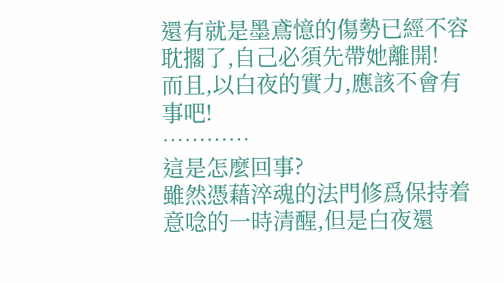還有就是墨鳶憶的傷勢已經不容耽擱了,自己必須先帶她離開!
而且,以白夜的實力,應該不會有事吧!
…………
這是怎麼回事?
雖然憑藉淬魂的法門修爲保持着意唸的一時清醒,但是白夜還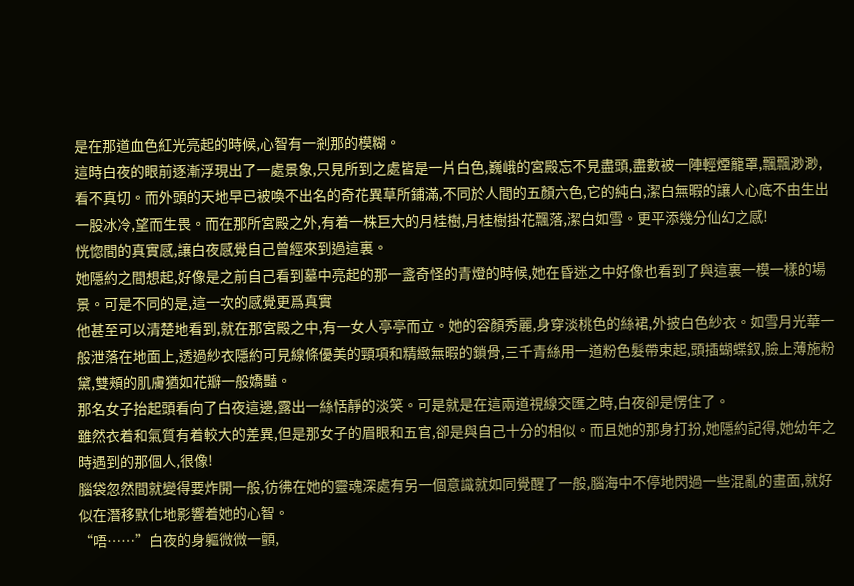是在那道血色紅光亮起的時候,心智有一剎那的模糊。
這時白夜的眼前逐漸浮現出了一處景象,只見所到之處皆是一片白色,巍峨的宮殿忘不見盡頭,盡數被一陣輕煙籠罩,飄飄渺渺,看不真切。而外頭的天地早已被喚不出名的奇花異草所鋪滿,不同於人間的五顏六色,它的純白,潔白無暇的讓人心底不由生出一股冰冷,望而生畏。而在那所宮殿之外,有着一株巨大的月桂樹,月桂樹掛花飄落,潔白如雪。更平添幾分仙幻之感!
恍惚間的真實感,讓白夜感覺自己曾經來到過這裏。
她隱約之間想起,好像是之前自己看到墓中亮起的那一盞奇怪的青燈的時候,她在昏迷之中好像也看到了與這裏一模一樣的場景。可是不同的是,這一次的感覺更爲真實
他甚至可以清楚地看到,就在那宮殿之中,有一女人亭亭而立。她的容顏秀麗,身穿淡桃色的絲裙,外披白色紗衣。如雪月光華一般泄落在地面上,透過紗衣隱約可見線條優美的頸項和精緻無暇的鎖骨,三千青絲用一道粉色髮帶束起,頭插蝴蝶釵,臉上薄施粉黛,雙頰的肌膚猶如花瓣一般嬌豔。
那名女子抬起頭看向了白夜這邊,露出一絲恬靜的淡笑。可是就是在這兩道視線交匯之時,白夜卻是愣住了。
雖然衣着和氣質有着較大的差異,但是那女子的眉眼和五官,卻是與自己十分的相似。而且她的那身打扮,她隱約記得,她幼年之時遇到的那個人,很像!
腦袋忽然間就變得要炸開一般,彷彿在她的靈魂深處有另一個意識就如同覺醒了一般,腦海中不停地閃過一些混亂的畫面,就好似在潛移默化地影響着她的心智。
“唔……”白夜的身軀微微一顫,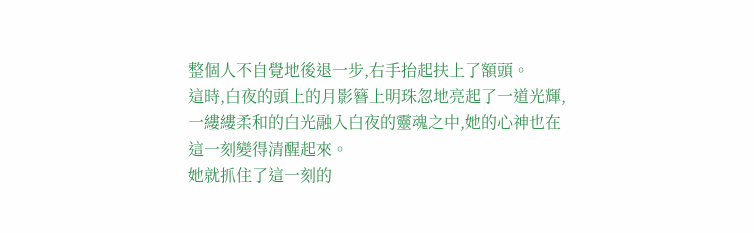整個人不自覺地後退一步,右手抬起扶上了額頭。
這時,白夜的頭上的月影簪上明珠忽地亮起了一道光輝,一縷縷柔和的白光融入白夜的靈魂之中,她的心神也在這一刻變得清醒起來。
她就抓住了這一刻的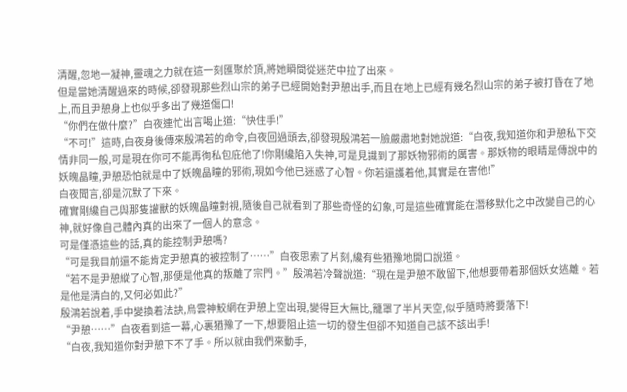清醒,忽地一凝神,靈魂之力就在這一刻匯聚於頂,將她瞬間從迷茫中拉了出來。
但是當她清醒過來的時候,卻發現那些烈山宗的弟子已經開始對尹憩出手,而且在地上已經有幾名烈山宗的弟子被打昏在了地上,而且尹憩身上也似乎多出了幾道傷口!
“你們在做什麼?”白夜連忙出言喝止道:“快住手!”
“不可!”這時,白夜身後傳來殷鴻若的命令,白夜回過頭去,卻發現殷鴻若一臉嚴肅地對她說道:“白夜,我知道你和尹憩私下交情非同一般,可是現在你可不能再徇私包庇他了!你剛纔陷入失神,可是見識到了那妖物邪術的厲害。那妖物的眼睛是傳說中的妖魄晶瞳,尹憩恐怕就是中了妖魄晶瞳的邪術,現如今他已迷惑了心智。你若還護着他,其實是在害他!”
白夜聞言,卻是沉默了下來。
確實剛纔自己與那隻讙獸的妖魄晶瞳對視,隨後自己就看到了那些奇怪的幻象,可是這些確實能在潛移默化之中改變自己的心神,就好像自己體內真的出來了一個人的意念。
可是僅憑這些的話,真的能控制尹憩嗎?
“可是我目前還不能肯定尹憩真的被控制了……”白夜思索了片刻,纔有些猶豫地開口說道。
“若不是尹憩縱了心智,那便是他真的叛離了宗門。”殷鴻若冷聲說道:“現在是尹憩不敢留下,他想要帶着那個妖女逃離。若是他是清白的,又何必如此?”
殷鴻若說着,手中變換着法訣,烏雲神鮫網在尹憩上空出現,變得巨大無比,籠罩了半片天空,似乎隨時將要落下!
“尹憩……”白夜看到這一幕,心裏猶豫了一下,想要阻止這一切的發生但卻不知道自己該不該出手!
“白夜,我知道你對尹憩下不了手。所以就由我們來動手,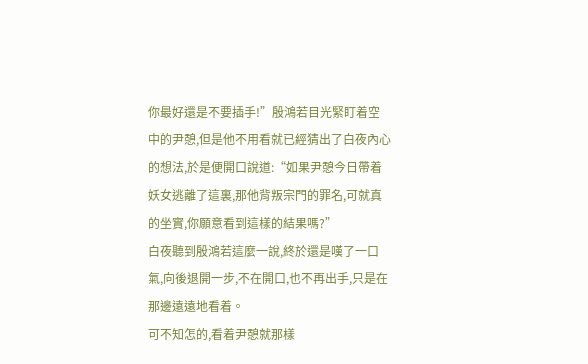你最好還是不要插手!”殷鴻若目光緊盯着空中的尹憩,但是他不用看就已經猜出了白夜內心的想法,於是便開口說道:“如果尹憩今日帶着妖女逃離了這裏,那他背叛宗門的罪名,可就真的坐實,你願意看到這樣的結果嗎?”
白夜聽到殷鴻若這麼一說,終於還是嘆了一口氣,向後退開一步,不在開口,也不再出手,只是在那邊遠遠地看着。
可不知怎的,看着尹憩就那樣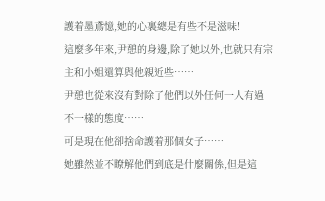護着墨鳶憶,她的心裏總是有些不是滋味!
這麼多年來,尹憩的身邊,除了她以外,也就只有宗主和小姐還算與他親近些……
尹憩也從來沒有對除了他們以外任何一人有過不一樣的態度……
可是現在他卻捨命護着那個女子……
她雖然並不瞭解他們到底是什麼關係,但是這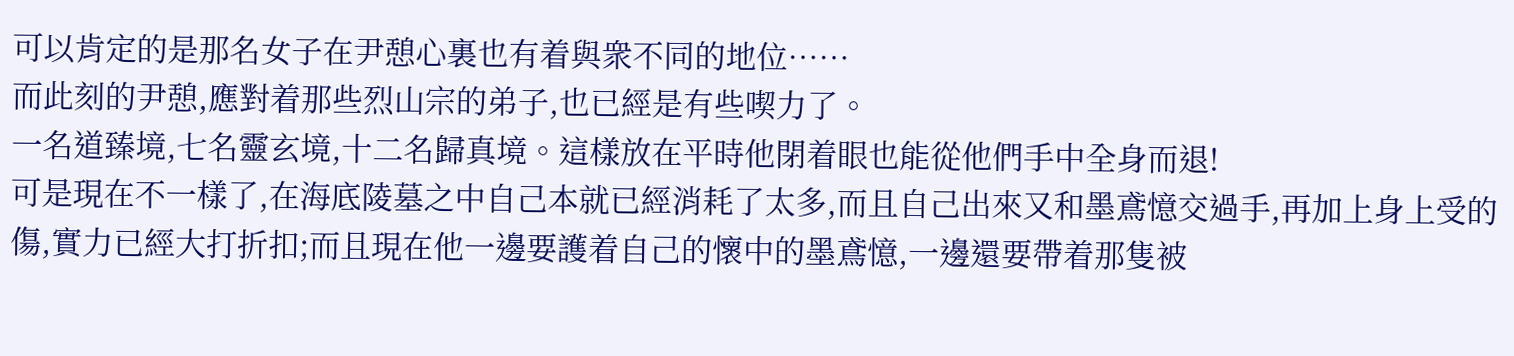可以肯定的是那名女子在尹憩心裏也有着與衆不同的地位……
而此刻的尹憩,應對着那些烈山宗的弟子,也已經是有些喫力了。
一名道臻境,七名靈玄境,十二名歸真境。這樣放在平時他閉着眼也能從他們手中全身而退!
可是現在不一樣了,在海底陵墓之中自己本就已經消耗了太多,而且自己出來又和墨鳶憶交過手,再加上身上受的傷,實力已經大打折扣;而且現在他一邊要護着自己的懷中的墨鳶憶,一邊還要帶着那隻被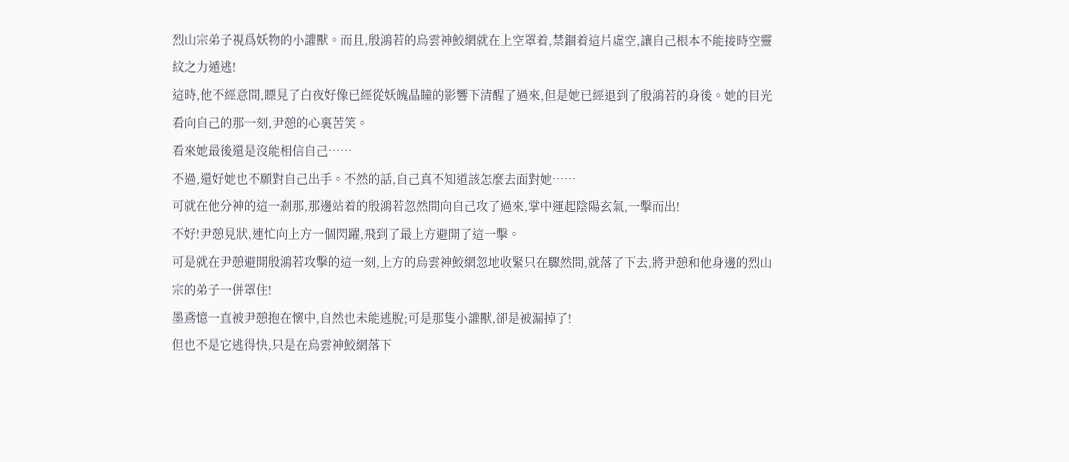烈山宗弟子視爲妖物的小讙獸。而且,殷鴻若的烏雲神鮫網就在上空罩着,禁錮着這片虛空,讓自己根本不能接時空靈紋之力遁逃!
這時,他不經意間,瞟見了白夜好像已經從妖魄晶瞳的影響下清醒了過來,但是她已經退到了殷鴻若的身後。她的目光看向自己的那一刻,尹憩的心裏苦笑。
看來她最後還是沒能相信自己……
不過,還好她也不願對自己出手。不然的話,自己真不知道該怎麼去面對她……
可就在他分神的這一剎那,那邊站着的殷鴻若忽然間向自己攻了過來,掌中運起陰陽玄氣,一擊而出!
不好!尹憩見狀,連忙向上方一個閃躍,飛到了最上方避開了這一擊。
可是就在尹憩避開殷鴻若攻擊的這一刻,上方的烏雲神鮫網忽地收緊只在驟然間,就落了下去,將尹憩和他身邊的烈山宗的弟子一併罩住!
墨鳶憶一直被尹憩抱在懷中,自然也未能逃脫;可是那隻小讙獸,卻是被漏掉了!
但也不是它逃得快,只是在烏雲神鮫網落下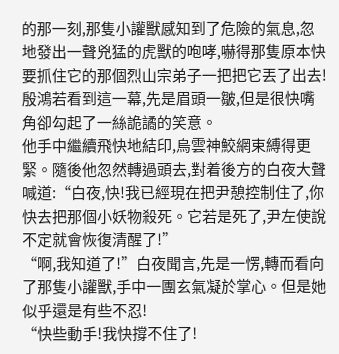的那一刻,那隻小讙獸感知到了危險的氣息,忽地發出一聲兇猛的虎獸的咆哮,嚇得那隻原本快要抓住它的那個烈山宗弟子一把把它丟了出去!
殷鴻若看到這一幕,先是眉頭一皺,但是很快嘴角卻勾起了一絲詭譎的笑意。
他手中繼續飛快地結印,烏雲神鮫網束縛得更緊。隨後他忽然轉過頭去,對着後方的白夜大聲喊道:“白夜,快!我已經現在把尹憩控制住了,你快去把那個小妖物殺死。它若是死了,尹左使說不定就會恢復清醒了!”
“啊,我知道了!”白夜聞言,先是一愣,轉而看向了那隻小讙獸,手中一團玄氣凝於掌心。但是她似乎還是有些不忍!
“快些動手!我快撐不住了!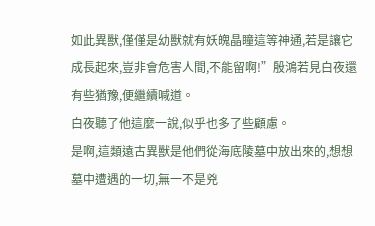如此異獸,僅僅是幼獸就有妖魄晶瞳這等神通,若是讓它成長起來,豈非會危害人間,不能留啊!”殷鴻若見白夜還有些猶豫,便繼續喊道。
白夜聽了他這麼一說,似乎也多了些顧慮。
是啊,這類遠古異獸是他們從海底陵墓中放出來的,想想墓中遭遇的一切,無一不是兇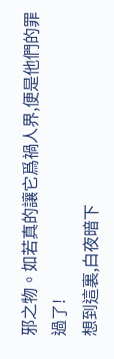邪之物。如若真的讓它爲禍人界,便是他們的罪過了!
想到這裏,白夜暗下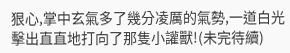狠心,掌中玄氣多了幾分凌厲的氣勢,一道白光擊出直直地打向了那隻小讙獸!(未完待續)